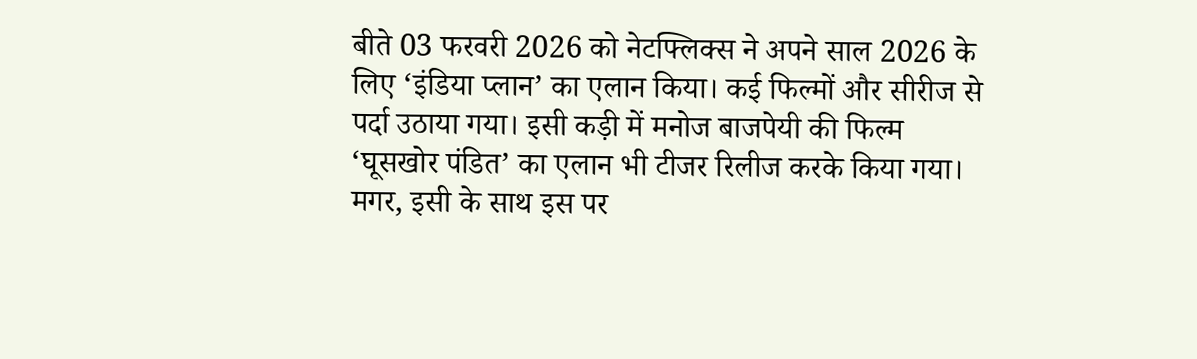बीते 03 फरवरी 2026 को नेटफ्लिक्स ने अपने साल 2026 के लिए ‘इंडिया प्लान’ का एलान किया। कई फिल्मों और सीरीज से पर्दा उठाया गया। इसी कड़ी में मनोज बाजपेयी की फिल्म ‘घूसखोर पंडित’ का एलान भी टीजर रिलीज करके किया गया। मगर, इसी के साथ इस पर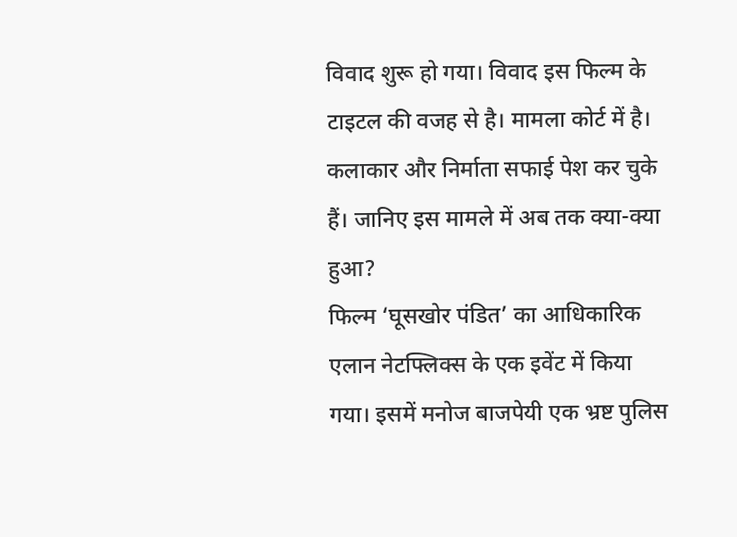विवाद शुरू हो गया। विवाद इस फिल्म के टाइटल की वजह से है। मामला कोर्ट में है। कलाकार और निर्माता सफाई पेश कर चुके हैं। जानिए इस मामले में अब तक क्या-क्या हुआ?
फिल्म ‘घूसखोर पंडित’ का आधिकारिक एलान नेटफ्लिक्स के एक इवेंट में किया गया। इसमें मनोज बाजपेयी एक भ्रष्ट पुलिस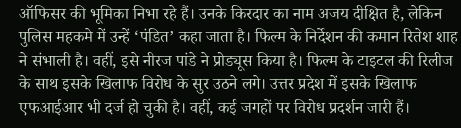ऑफिसर की भूमिका निभा रहे हैं। उनके किरदार का नाम अजय दीक्षित है, लेकिन पुलिस महकमे में उन्हें ‘पंडित’ कहा जाता है। फिल्म के निर्देशन की कमान रितेश शाह ने संभाली है। वहीं, इसे नीरज पांडे ने प्रोड्यूस किया है। फिल्म के टाइटल की रिलीज के साथ इसके खिलाफ विरोध के सुर उठने लगे। उत्तर प्रदेश में इसके खिलाफ एफआईआर भी दर्ज हो चुकी है। वहीं, कई जगहों पर विरोध प्रदर्शन जारी हैं।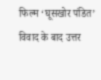फिल्म ‘घूसखोर पंडित’ विवाद के बाद उत्तर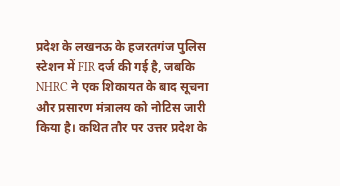प्रदेश के लखनऊ के हजरतगंज पुलिस स्टेशन में FIR दर्ज की गई है, जबकि NHRC ने एक शिकायत के बाद सूचना और प्रसारण मंत्रालय को नोटिस जारी किया है। कथित तौर पर उत्तर प्रदेश के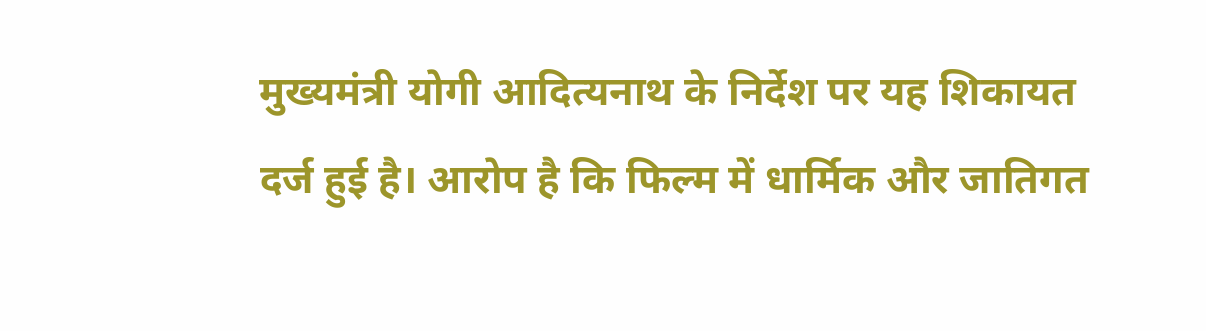मुख्यमंत्री योगी आदित्यनाथ के निर्देश पर यह शिकायत दर्ज हुई है। आरोप है कि फिल्म में धार्मिक और जातिगत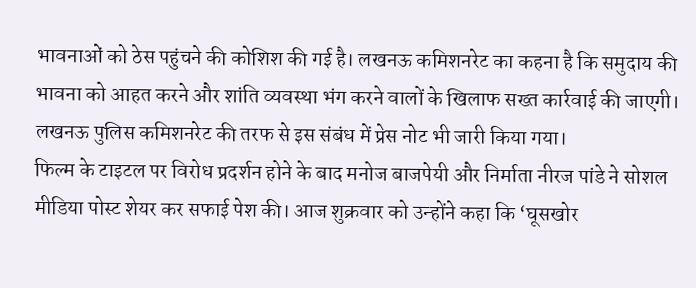भावनाओं को ठेस पहुंचने की कोशिश की गई है। लखनऊ कमिशनरेट का कहना है कि समुदाय की भावना को आहत करने और शांति व्यवस्था भंग करने वालों के खिलाफ सख्त कार्रवाई की जाएगी। लखनऊ पुलिस कमिशनरेट की तरफ से इस संबंध में प्रेस नोट भी जारी किया गया।
फिल्म के टाइटल पर विरोध प्रदर्शन होने के बाद मनोज बाजपेयी और निर्माता नीरज पांडे ने सोशल मीडिया पोस्ट शेयर कर सफाई पेश की। आज शुक्रवार को उन्होंने कहा कि ‘घूसखोर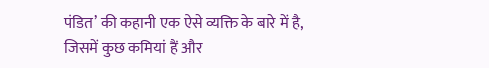पंडित’ की कहानी एक ऐसे व्यक्ति के बारे में है, जिसमें कुछ कमियां हैं और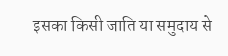इसका किसी जाति या समुदाय से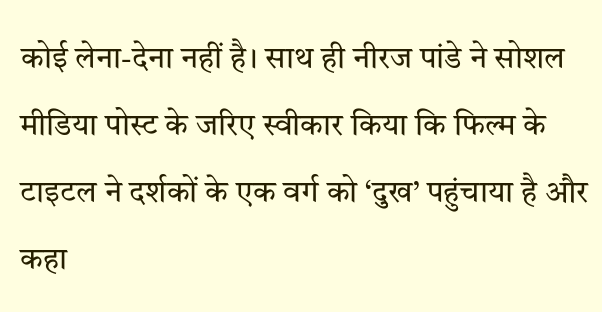कोई लेना-देना नहीं है। साथ ही नीरज पांडे ने सोशल मीडिया पोस्ट के जरिए स्वीकार किया कि फिल्म के टाइटल ने दर्शकों के एक वर्ग को ‘दुख’ पहुंचाया है और कहा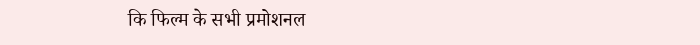कि फिल्म के सभी प्रमोशनल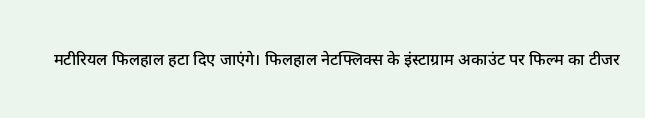मटीरियल फिलहाल हटा दिए जाएंगे। फिलहाल नेटफ्लिक्स के इंस्टाग्राम अकाउंट पर फिल्म का टीजर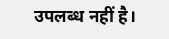उपलब्ध नहीं है।